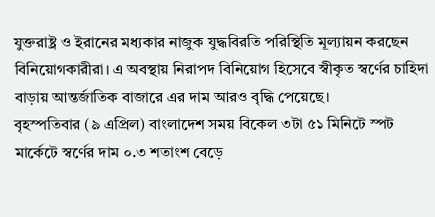যুক্তরাষ্ট্র ও ইরানের মধ্যকার নাজুক যুদ্ধবিরতি পরিস্থিতি মূল্যায়ন করছেন বিনিয়োগকারীরা। এ অবস্থায় নিরাপদ বিনিয়োগ হিসেবে স্বীকৃত স্বর্ণের চাহিদা বাড়ায় আন্তর্জাতিক বাজারে এর দাম আরও বৃদ্ধি পেয়েছে।
বৃহস্পতিবার (৯ এপ্রিল) বাংলাদেশ সময় বিকেল ৩টা ৫১ মিনিটে স্পট মার্কেটে স্বর্ণের দাম ০.৩ শতাংশ বেড়ে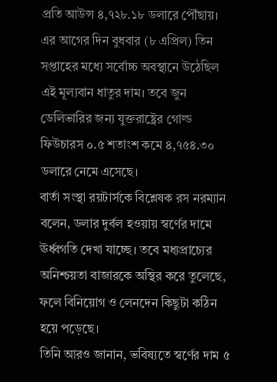প্রতি আউন্স ৪,৭২৮.১৮ ডলারে পৌঁছায়। এর আগের দিন বুধবার (৮ এপ্রিল) তিন সপ্তাহের মধ্যে সর্বোচ্চ অবস্থানে উঠেছিল এই মূল্যবান ধাতুর দাম। তবে জুন ডেলিভারির জন্য যুক্তরাষ্ট্রের গোল্ড ফিউচারস ০.৫ শতাংশ কমে ৪,৭৫৪.৩০ ডলারে নেমে এসেছে।
বার্তা সংস্থা রয়টার্সকে বিশ্লেষক রস নরম্যান বলেন, ডলার দুর্বল হওয়ায় স্বর্ণের দামে ঊর্ধ্বগতি দেখা যাচ্ছে। তবে মধ্যপ্রাচ্যের অনিশ্চয়তা বাজারকে অস্থির করে তুলেছে, ফলে বিনিয়োগ ও লেনদেন কিছুটা কঠিন হয়ে পড়েছে।
তিনি আরও জানান, ভবিষ্যতে স্বর্ণের দাম ৫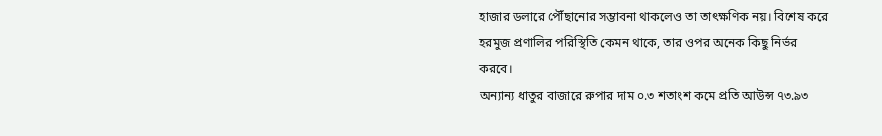হাজার ডলারে পৌঁছানোর সম্ভাবনা থাকলেও তা তাৎক্ষণিক নয়। বিশেষ করে হরমুজ প্রণালির পরিস্থিতি কেমন থাকে, তার ওপর অনেক কিছু নির্ভর করবে।
অন্যান্য ধাতুর বাজারে রুপার দাম ০.৩ শতাংশ কমে প্রতি আউন্স ৭৩.৯৩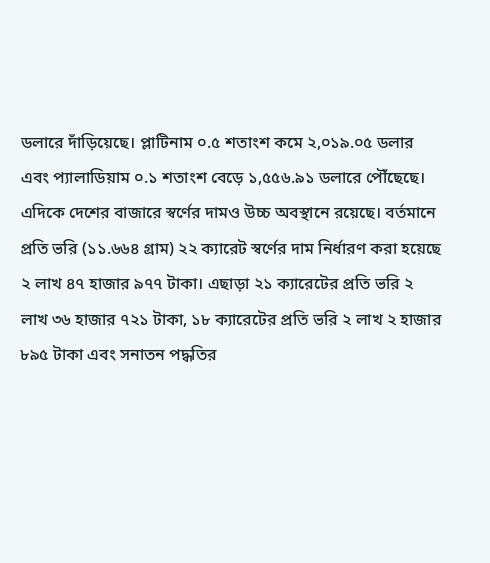ডলারে দাঁড়িয়েছে। প্লাটিনাম ০.৫ শতাংশ কমে ২,০১৯.০৫ ডলার এবং প্যালাডিয়াম ০.১ শতাংশ বেড়ে ১,৫৫৬.৯১ ডলারে পৌঁছেছে।
এদিকে দেশের বাজারে স্বর্ণের দামও উচ্চ অবস্থানে রয়েছে। বর্তমানে প্রতি ভরি (১১.৬৬৪ গ্রাম) ২২ ক্যারেট স্বর্ণের দাম নির্ধারণ করা হয়েছে ২ লাখ ৪৭ হাজার ৯৭৭ টাকা। এছাড়া ২১ ক্যারেটের প্রতি ভরি ২ লাখ ৩৬ হাজার ৭২১ টাকা, ১৮ ক্যারেটের প্রতি ভরি ২ লাখ ২ হাজার ৮৯৫ টাকা এবং সনাতন পদ্ধতির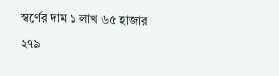স্বর্ণের দাম ১ লাখ ৬৫ হাজার ২৭৯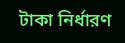টাকা নির্ধারণ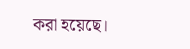করা হয়েছে।